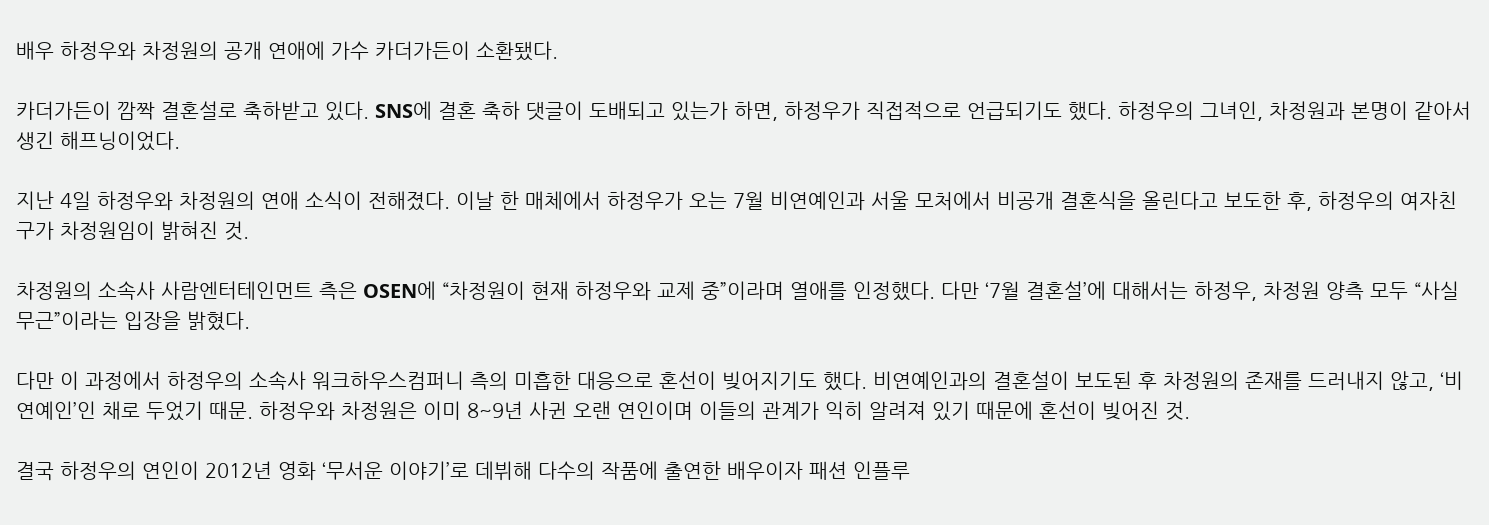배우 하정우와 차정원의 공개 연애에 가수 카더가든이 소환됐다.

카더가든이 깜짝 결혼설로 축하받고 있다. SNS에 결혼 축하 댓글이 도배되고 있는가 하면, 하정우가 직접적으로 언급되기도 했다. 하정우의 그녀인, 차정원과 본명이 같아서 생긴 해프닝이었다.

지난 4일 하정우와 차정원의 연애 소식이 전해졌다. 이날 한 매체에서 하정우가 오는 7월 비연예인과 서울 모처에서 비공개 결혼식을 올린다고 보도한 후, 하정우의 여자친구가 차정원임이 밝혀진 것.

차정원의 소속사 사람엔터테인먼트 측은 OSEN에 “차정원이 현재 하정우와 교제 중”이라며 열애를 인정했다. 다만 ‘7월 결혼설’에 대해서는 하정우, 차정원 양측 모두 “사실무근”이라는 입장을 밝혔다.

다만 이 과정에서 하정우의 소속사 워크하우스컴퍼니 측의 미흡한 대응으로 혼선이 빚어지기도 했다. 비연예인과의 결혼설이 보도된 후 차정원의 존재를 드러내지 않고, ‘비연예인’인 채로 두었기 때문. 하정우와 차정원은 이미 8~9년 사귄 오랜 연인이며 이들의 관계가 익히 알려져 있기 때문에 혼선이 빚어진 것.

결국 하정우의 연인이 2012년 영화 ‘무서운 이야기’로 데뷔해 다수의 작품에 출연한 배우이자 패션 인플루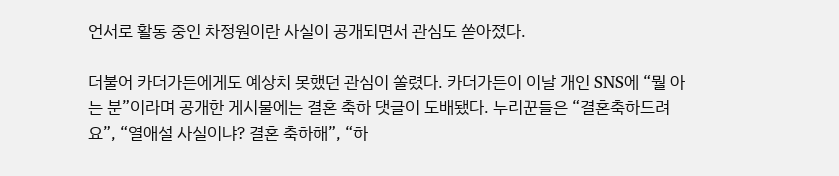언서로 활동 중인 차정원이란 사실이 공개되면서 관심도 쏟아졌다.

더불어 카더가든에게도 예상치 못했던 관심이 쏠렸다. 카더가든이 이날 개인 SNS에 “뭘 아는 분”이라며 공개한 게시물에는 결혼 축하 댓글이 도배됐다. 누리꾼들은 “결혼축하드려요”, “열애설 사실이냐? 결혼 축하해”, “하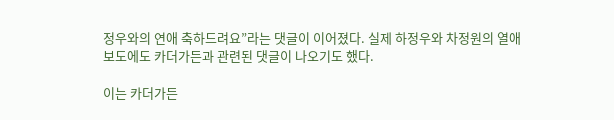정우와의 연애 축하드려요”라는 댓글이 이어졌다. 실제 하정우와 차정원의 열애 보도에도 카더가든과 관련된 댓글이 나오기도 했다.

이는 카더가든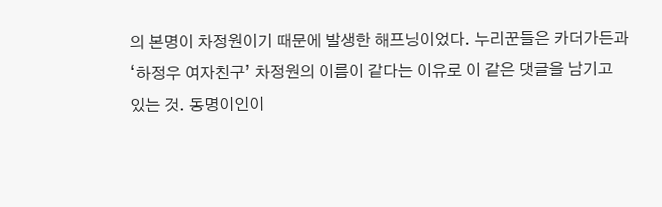의 본명이 차정원이기 때문에 발생한 해프닝이었다. 누리꾼들은 카더가든과 ‘하정우 여자친구’ 차정원의 이름이 같다는 이유로 이 같은 댓글을 남기고 있는 것. 동명이인이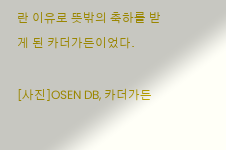란 이유로 뜻밖의 축하를 받게 된 카더가든이었다.

[사진]OSEN DB, 카더가든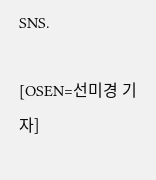SNS.

[OSEN=선미경 기자]